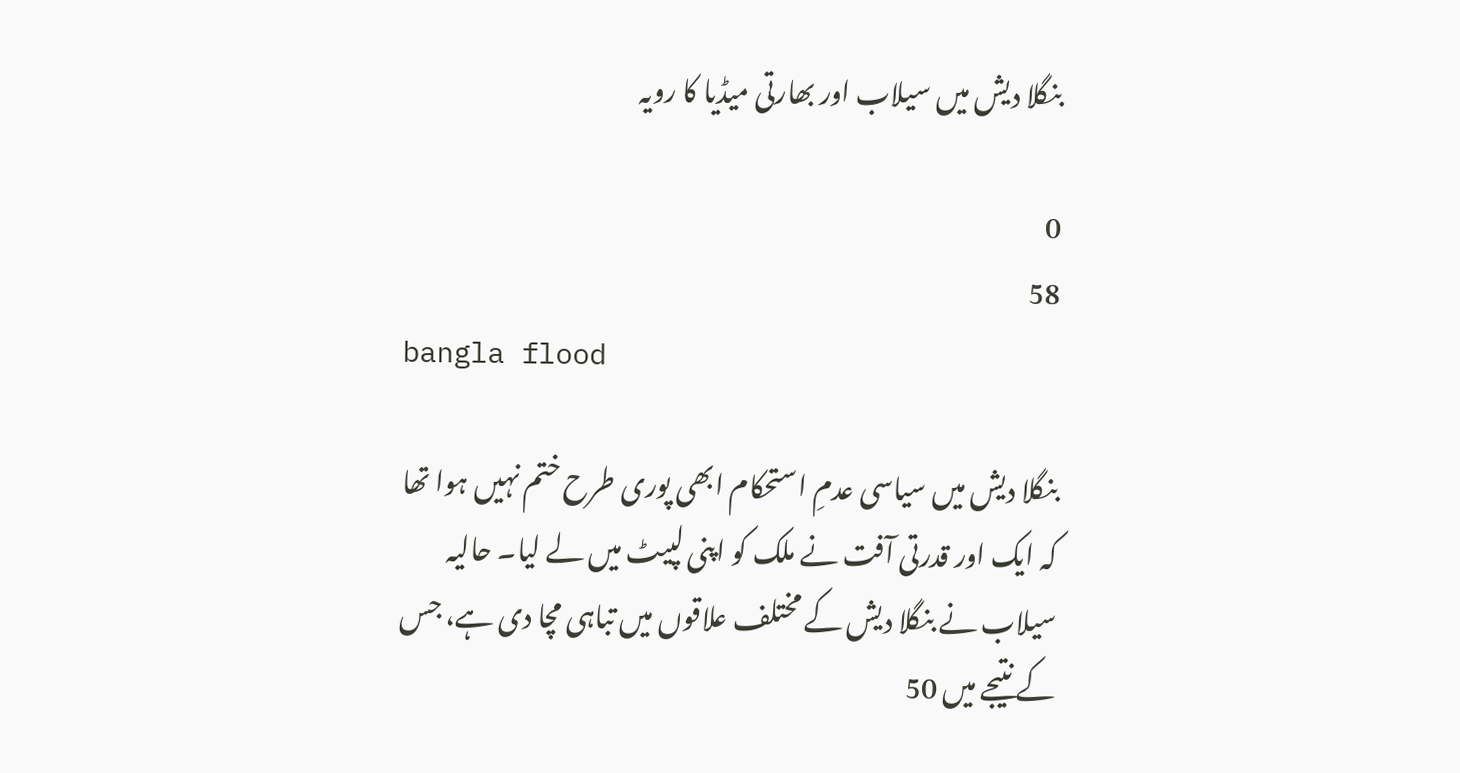بنگلا دیش میں سیلاب اور بھارتی میڈیا کا رویہ

0
58
bangla flood

بنگلا دیش میں سیاسی عدمِ استحکام ابھی پوری طرح ختم نہیں ہوا تھا کہ ایک اور قدرتی آفت نے ملک کو اپنی لپیٹ میں لے لیا۔ حالیہ سیلاب نے بنگلا دیش کے مختلف علاقوں میں تباہی مچا دی ہے، جس کے نتیجے میں 50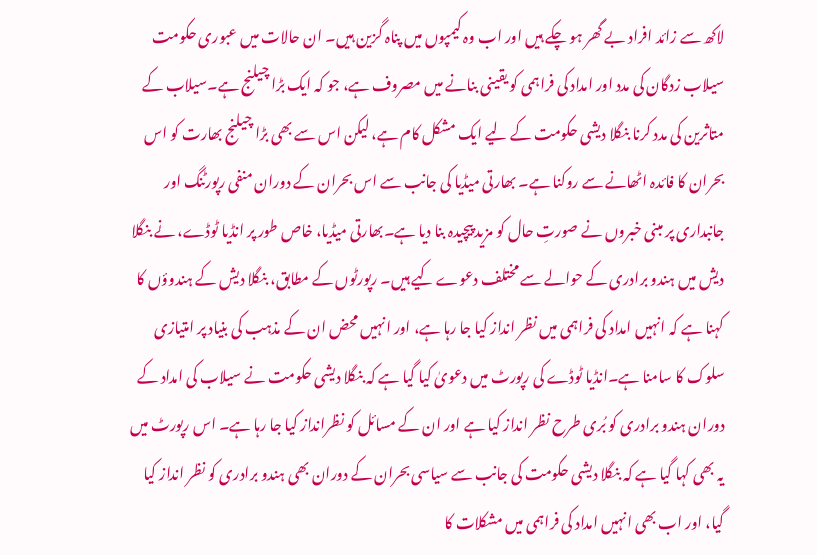لاکھ سے زائد افراد بے گھر ہو چکے ہیں اور اب وہ کیمپوں میں پناہ گزین ہیں۔ ان حالات میں عبوری حکومت سیلاب زدگان کی مدد اور امداد کی فراہمی کو یقینی بنانے میں مصروف ہے، جو کہ ایک بڑا چیلنج ہے۔سیلاب کے متاثرین کی مدد کرنا بنگلا دیشی حکومت کے لیے ایک مشکل کام ہے، لیکن اس سے بھی بڑا چیلنج بھارت کو اس بحران کا فائدہ اٹھانے سے روکنا ہے۔ بھارتی میڈیا کی جانب سے اس بحران کے دوران منفی رپورٹنگ اور جانبداری پر مبنی خبروں نے صورتِ حال کو مزید پیچیدہ بنا دیا ہے۔بھارتی میڈیا، خاص طور پر انڈیا ٹوڈے، نے بنگلا دیش میں ہندو برادری کے حوالے سے مختلف دعوے کیے ہیں۔ رپورٹوں کے مطابق، بنگلا دیش کے ہندوؤں کا کہنا ہے کہ انہیں امداد کی فراہمی میں نظر انداز کیا جا رہا ہے، اور انہیں محض ان کے مذہب کی بنیاد پر امتیازی سلوک کا سامنا ہے۔انڈیا ٹوڈے کی رپورٹ میں دعویٰ کیا گیا ہے کہ بنگلا دیشی حکومت نے سیلاب کی امداد کے دوران ہندو برادری کو بُری طرح نظر انداز کیا ہے اور ان کے مسائل کو نظرانداز کیا جا رہا ہے۔ اس رپورٹ میں یہ بھی کہا گیا ہے کہ بنگلا دیشی حکومت کی جانب سے سیاسی بحران کے دوران بھی ہندو برادری کو نظر انداز کیا گیا، اور اب بھی انہیں امداد کی فراہمی میں مشکلات کا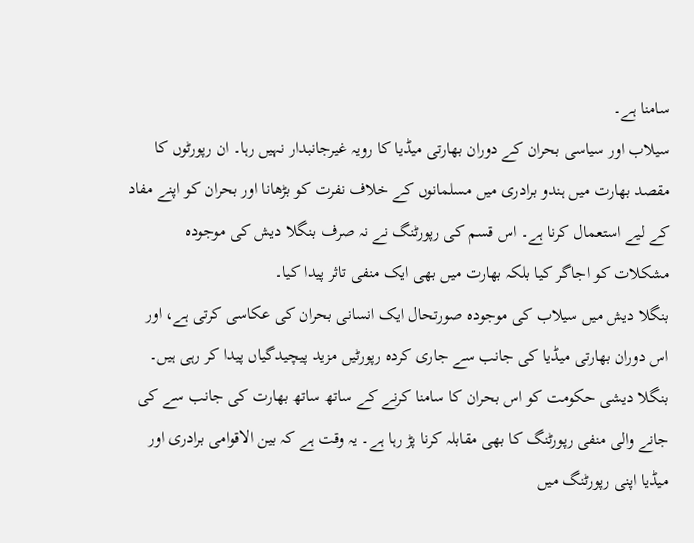سامنا ہے۔
سیلاب اور سیاسی بحران کے دوران بھارتی میڈیا کا رویہ غیرجانبدار نہیں رہا۔ ان رپورٹوں کا مقصد بھارت میں ہندو برادری میں مسلمانوں کے خلاف نفرت کو بڑھانا اور بحران کو اپنے مفاد کے لیے استعمال کرنا ہے۔ اس قسم کی رپورٹنگ نے نہ صرف بنگلا دیش کی موجودہ مشکلات کو اجاگر کیا بلکہ بھارت میں بھی ایک منفی تاثر پیدا کیا۔
بنگلا دیش میں سیلاب کی موجودہ صورتحال ایک انسانی بحران کی عکاسی کرتی ہے، اور اس دوران بھارتی میڈیا کی جانب سے جاری کردہ رپورٹیں مزید پیچیدگیاں پیدا کر رہی ہیں۔ بنگلا دیشی حکومت کو اس بحران کا سامنا کرنے کے ساتھ ساتھ بھارت کی جانب سے کی جانے والی منفی رپورٹنگ کا بھی مقابلہ کرنا پڑ رہا ہے۔ یہ وقت ہے کہ بین الاقوامی برادری اور میڈیا اپنی رپورٹنگ میں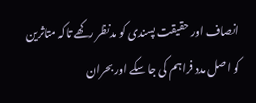انصاف اور حقیقت پسندی کو مدنظر رکھے تاکہ متاثرین کو اصل مدد فراہم کی جا سکے اور بحران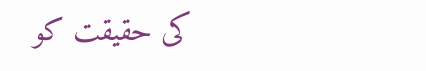کی حقیقت کو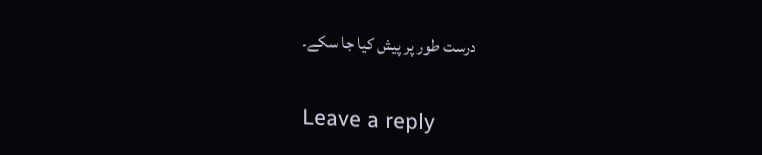درست طور پر پیش کیا جا سکے۔

Leave a reply